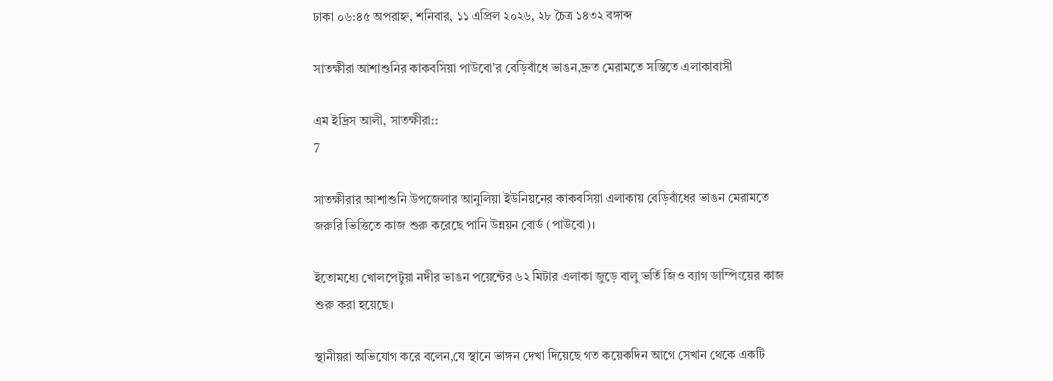ঢাকা ০৬:৪৫ অপরাহ্ন, শনিবার, ১১ এপ্রিল ২০২৬, ২৮ চৈত্র ১৪৩২ বঙ্গাব্দ

সাতক্ষীরা আশাশুনির কাকবসিয়া পাউবো’র বেড়িবাঁধে ভাঙন,দ্রুত মেরামতে সস্তিতে এলাকাবাসী

এম ইদ্রিস আলী, সাতক্ষীরা::
7

সাতক্ষীরার আশাশুনি উপজেলার আনুলিয়া ইউনিয়নের কাকবসিয়া এলাকায় বেড়িবাঁধের ভাঙন মেরামতে জরুরি ভিত্তিতে কাজ শুরু করেছে পানি উন্নয়ন বোর্ড (পাউবো)।

ইতোমধ্যে খোলপেটুয়া নদীর ভাঙন পয়েন্টের ৬২ মিটার এলাকা জুড়ে বালু ভর্তি জিও ব্যাগ ডাম্পিংয়ের কাজ শুরু করা হয়েছে।

স্থানীয়রা অভিযোগ করে বলেন,যে স্থানে ভাঙ্গন দেখা দিয়েছে গত কয়েকদিন আগে সেখান থেকে একটি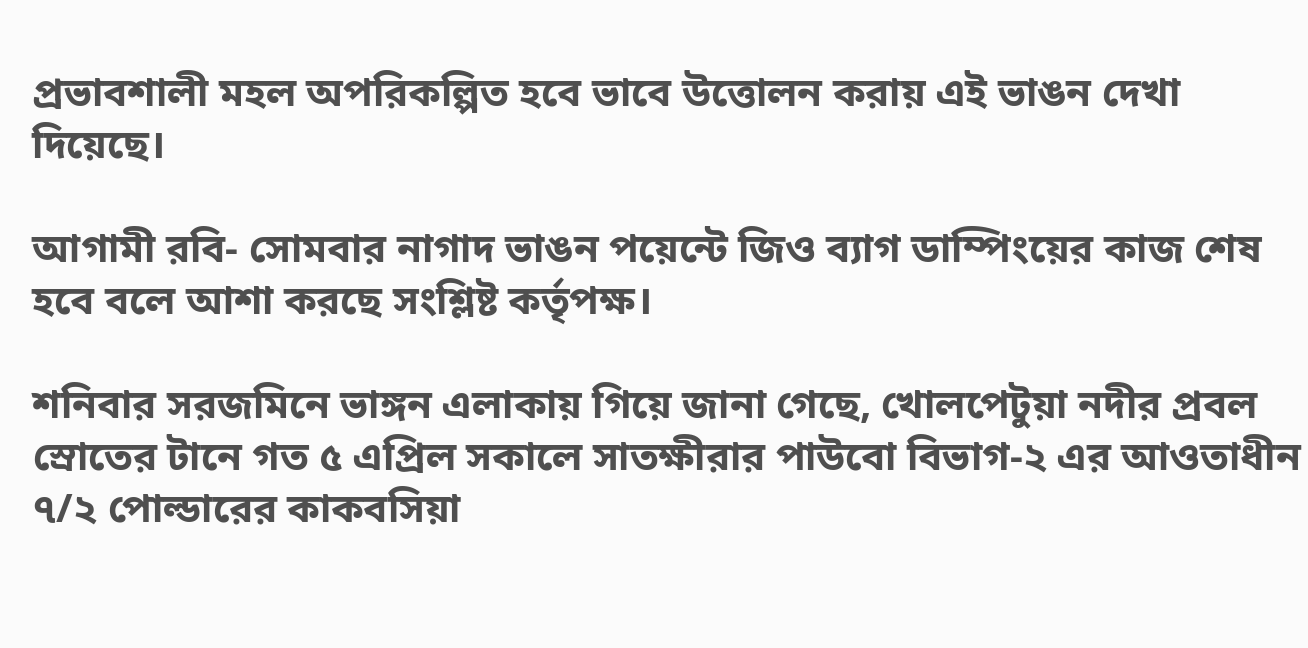প্রভাবশালী মহল অপরিকল্পিত হবে ভাবে উত্তোলন করায় এই ভাঙন দেখা দিয়েছে।

আগামী রবি- সোমবার নাগাদ ভাঙন পয়েন্টে জিও ব্যাগ ডাম্পিংয়ের কাজ শেষ হবে বলে আশা করছে সংশ্লিষ্ট কর্তৃপক্ষ।

শনিবার সরজমিনে ভাঙ্গন এলাকায় গিয়ে জানা গেছে, খোলপেটুয়া নদীর প্রবল স্রোতের টানে গত ৫ এপ্রিল সকালে সাতক্ষীরার পাউবো বিভাগ-২ এর আওতাধীন ৭/২ পোল্ডারের কাকবসিয়া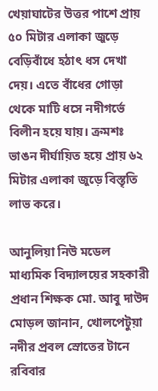খেয়াঘাটের উত্তর পাশে প্রায় ৫০ মিটার এলাকা জুড়ে বেড়িবাঁধে হঠাৎ ধস দেখা দেয়। এতে বাঁধের গোড়া থেকে মাটি ধসে নদীগর্ভে বিলীন হয়ে যায়। ক্রমশঃ ভাঙন দীর্ঘায়িত হয়ে প্রায় ৬২ মিটার এলাকা জুড়ে বিস্তৃতি লাভ করে।

আনুলিয়া নিউ মডেল মাধ্যমিক বিদ্যালয়ের সহকারী প্রধান শিক্ষক মো. আবু দাউদ মোড়ল জানান, খোলপেটুয়া নদীর প্রবল স্রোতের টানে রবিবার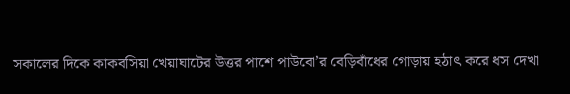সকালের দিকে কাকবসিয়া খেয়াঘাটের উত্তর পাশে পাউবো’র বেড়িবাঁধের গোড়ায় হঠাৎ করে ধস দেখা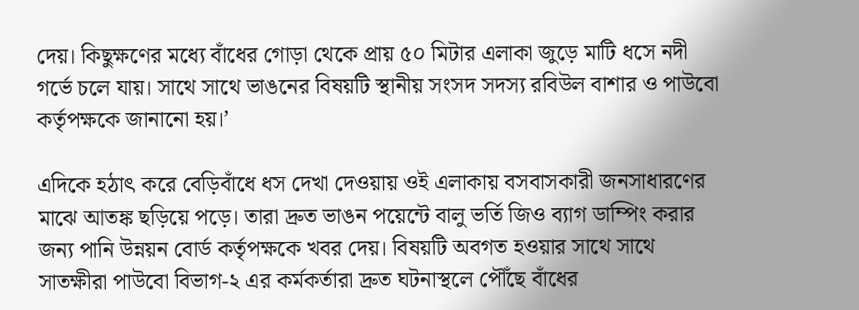দেয়। কিছুক্ষণের মধ্যে বাঁধের গোড়া থেকে প্রায় ৫০ মিটার এলাকা জুড়ে মাটি ধসে নদী গর্ভে চলে যায়। সাথে সাথে ভাঙনের বিষয়টি স্থানীয় সংসদ সদস্য রবিউল বাশার ও পাউবো কর্তৃপক্ষকে জানানো হয়।’

এদিকে হঠাৎ করে বেড়িবাঁধে ধস দেখা দেওয়ায় ওই এলাকায় বসবাসকারী জনসাধারণের মাঝে আতঙ্ক ছড়িয়ে পড়ে। তারা দ্রুত ভাঙন পয়েন্টে বালু ভর্তি জিও ব্যাগ ডাম্পিং করার জন্য পানি উন্নয়ন বোর্ড কর্তৃপক্ষকে খবর দেয়। বিষয়টি অবগত হওয়ার সাথে সাথে সাতক্ষীরা পাউবো বিভাগ-২ এর কর্মকর্তারা দ্রুত ঘটনাস্থলে পৌঁছে বাঁধের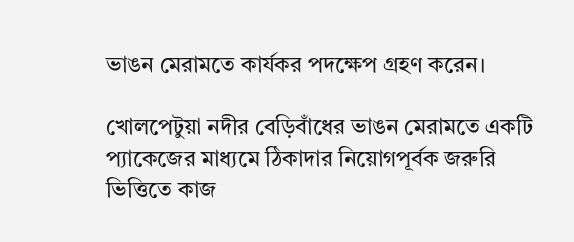ভাঙন মেরামতে কার্যকর পদক্ষেপ গ্রহণ করেন।

খোলপেটুয়া নদীর বেড়িবাঁধের ভাঙন মেরামতে একটি প্যাকেজের মাধ্যমে ঠিকাদার নিয়োগপূর্বক জরুরি ভিত্তিতে কাজ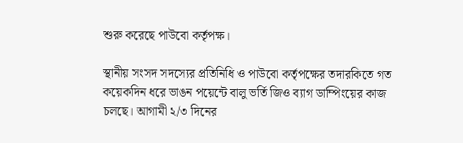শুরু করেছে পাউবো কর্তৃপক্ষ।

স্থানীয় সংসদ সদস্যের প্রতিনিধি ও পাউবো কর্তৃপক্ষের তদারকিতে গত কয়েকদিন ধরে ভাঙন পয়েন্টে বালু ভর্তি জিও ব্যাগ ডাম্পিংয়ের কাজ চলছে। আগামী ২/৩ দিনের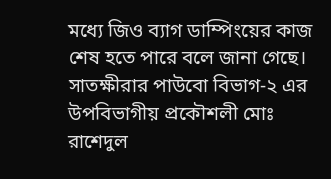মধ্যে জিও ব্যাগ ডাম্পিংয়ের কাজ শেষ হতে পারে বলে জানা গেছে।
সাতক্ষীরার পাউবো বিভাগ-২ এর উপবিভাগীয় প্রকৌশলী মোঃ রাশেদুল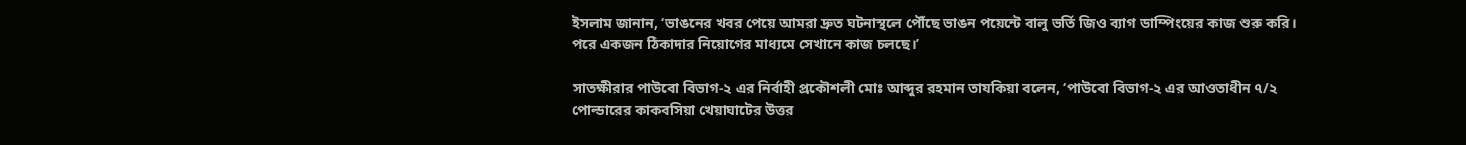ইসলাম জানান, ‘ভাঙনের খবর পেয়ে আমরা দ্রুত ঘটনাস্থলে পৌঁছে ভাঙন পয়েন্টে বালু ভর্তি জিও ব্যাগ ডাম্পিংয়ের কাজ শুরু করি। পরে একজন ঠিকাদার নিয়োগের মাধ্যমে সেখানে কাজ চলছে।’

সাতক্ষীরার পাউবো বিভাগ-২ এর নির্বাহী প্রকৌশলী মোঃ আব্দুর রহমান তাযকিয়া বলেন, ‘পাউবো বিভাগ-২ এর আওতাধীন ৭/২ পোল্ডারের কাকবসিয়া খেয়াঘাটের উত্তর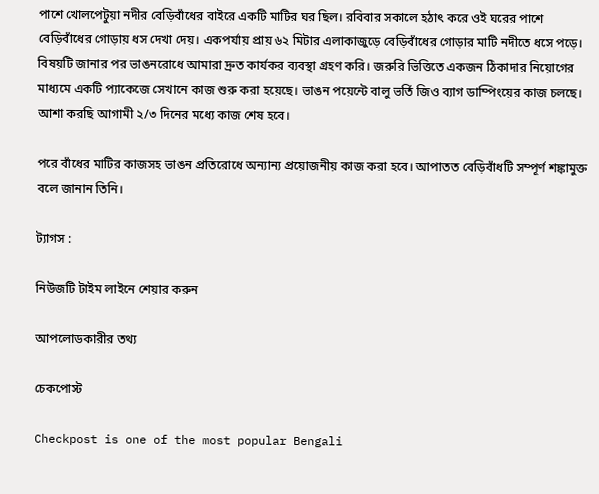পাশে খোলপেটুয়া নদীর বেড়িবাঁধের বাইরে একটি মাটির ঘর ছিল। রবিবার সকালে হঠাৎ করে ওই ঘরের পাশে বেড়িবাঁধের গোড়ায় ধস দেখা দেয়। একপর্যায় প্রায় ৬২ মিটার এলাকাজুড়ে বেড়িবাঁধের গোড়ার মাটি নদীতে ধসে পড়ে। বিষয়টি জানার পর ভাঙনরোধে আমারা দ্রুত কার্যকর ব্যবস্থা গ্রহণ করি। জরুরি ভিত্তিতে একজন ঠিকাদার নিয়োগের মাধ্যমে একটি প্যাকেজে সেখানে কাজ শুরু করা হয়েছে। ভাঙন পয়েন্টে বালু ভর্তি জিও ব্যাগ ডাম্পিংয়ের কাজ চলছে। আশা করছি আগামী ২/৩ দিনের মধ্যে কাজ শেষ হবে।

পরে বাঁধের মাটির কাজসহ ভাঙন প্রতিরোধে অন্যান্য প্রয়োজনীয় কাজ করা হবে। আপাতত বেড়িবাঁধটি সম্পূর্ণ শঙ্কামুক্ত বলে জানান তিনি।

ট্যাগস :

নিউজটি টাইম লাইনে শেয়ার করুন

আপলোডকারীর তথ্য

চেকপোস্ট

Checkpost is one of the most popular Bengali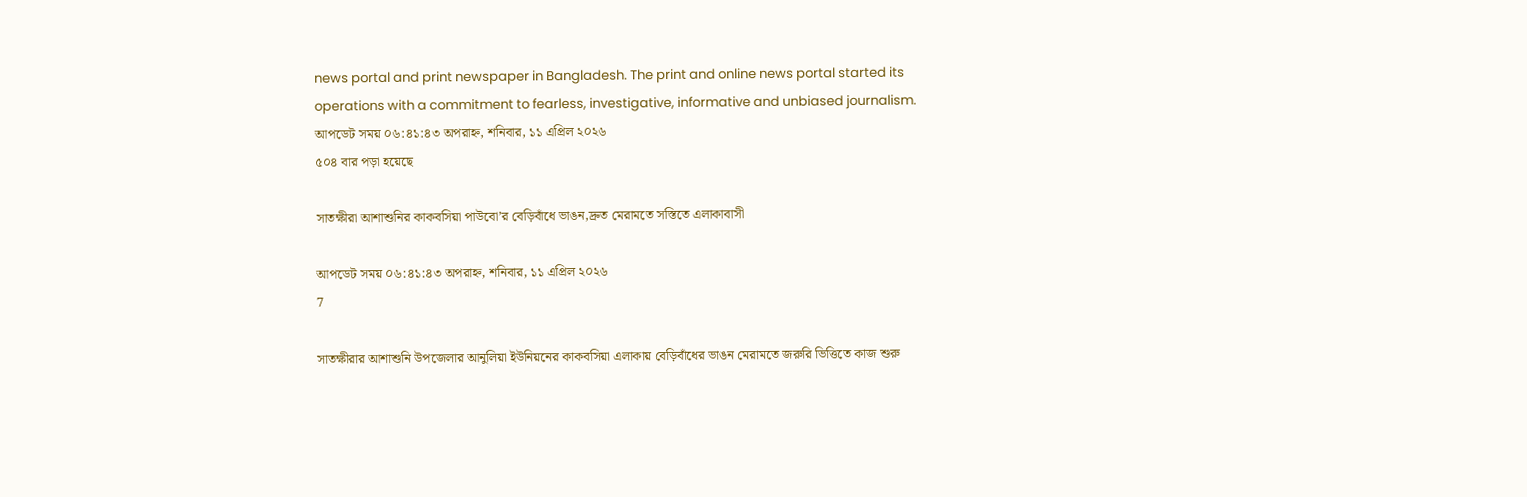news portal and print newspaper in Bangladesh. The print and online news portal started its operations with a commitment to fearless, investigative, informative and unbiased journalism.
আপডেট সময় ০৬:৪১:৪৩ অপরাহ্ন, শনিবার, ১১ এপ্রিল ২০২৬
৫০৪ বার পড়া হয়েছে

সাতক্ষীরা আশাশুনির কাকবসিয়া পাউবো’র বেড়িবাঁধে ভাঙন,দ্রুত মেরামতে সস্তিতে এলাকাবাসী

আপডেট সময় ০৬:৪১:৪৩ অপরাহ্ন, শনিবার, ১১ এপ্রিল ২০২৬
7

সাতক্ষীরার আশাশুনি উপজেলার আনুলিয়া ইউনিয়নের কাকবসিয়া এলাকায় বেড়িবাঁধের ভাঙন মেরামতে জরুরি ভিত্তিতে কাজ শুরু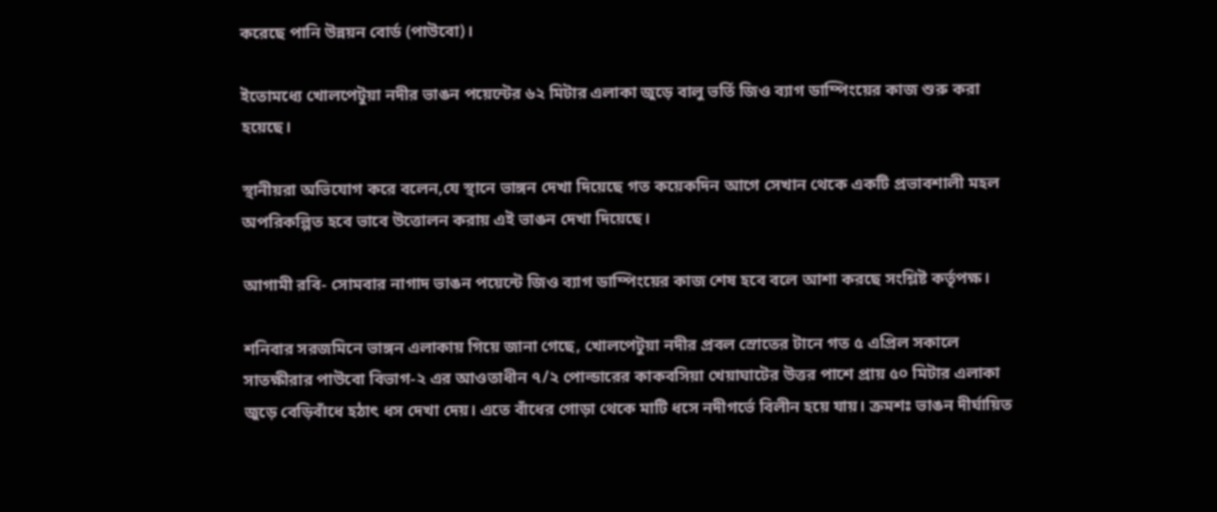করেছে পানি উন্নয়ন বোর্ড (পাউবো)।

ইতোমধ্যে খোলপেটুয়া নদীর ভাঙন পয়েন্টের ৬২ মিটার এলাকা জুড়ে বালু ভর্তি জিও ব্যাগ ডাম্পিংয়ের কাজ শুরু করা হয়েছে।

স্থানীয়রা অভিযোগ করে বলেন,যে স্থানে ভাঙ্গন দেখা দিয়েছে গত কয়েকদিন আগে সেখান থেকে একটি প্রভাবশালী মহল অপরিকল্পিত হবে ভাবে উত্তোলন করায় এই ভাঙন দেখা দিয়েছে।

আগামী রবি- সোমবার নাগাদ ভাঙন পয়েন্টে জিও ব্যাগ ডাম্পিংয়ের কাজ শেষ হবে বলে আশা করছে সংশ্লিষ্ট কর্তৃপক্ষ।

শনিবার সরজমিনে ভাঙ্গন এলাকায় গিয়ে জানা গেছে, খোলপেটুয়া নদীর প্রবল স্রোতের টানে গত ৫ এপ্রিল সকালে সাতক্ষীরার পাউবো বিভাগ-২ এর আওতাধীন ৭/২ পোল্ডারের কাকবসিয়া খেয়াঘাটের উত্তর পাশে প্রায় ৫০ মিটার এলাকা জুড়ে বেড়িবাঁধে হঠাৎ ধস দেখা দেয়। এতে বাঁধের গোড়া থেকে মাটি ধসে নদীগর্ভে বিলীন হয়ে যায়। ক্রমশঃ ভাঙন দীর্ঘায়িত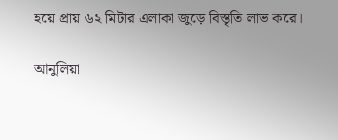হয়ে প্রায় ৬২ মিটার এলাকা জুড়ে বিস্তৃতি লাভ করে।

আনুলিয়া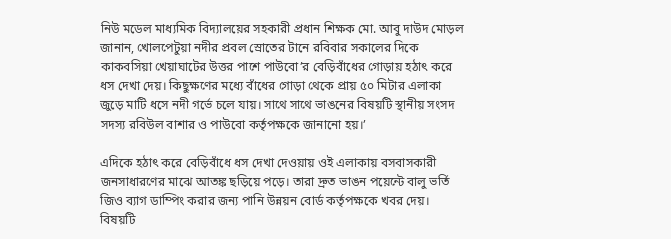নিউ মডেল মাধ্যমিক বিদ্যালয়ের সহকারী প্রধান শিক্ষক মো. আবু দাউদ মোড়ল জানান, খোলপেটুয়া নদীর প্রবল স্রোতের টানে রবিবার সকালের দিকে কাকবসিয়া খেয়াঘাটের উত্তর পাশে পাউবো’র বেড়িবাঁধের গোড়ায় হঠাৎ করে ধস দেখা দেয়। কিছুক্ষণের মধ্যে বাঁধের গোড়া থেকে প্রায় ৫০ মিটার এলাকা জুড়ে মাটি ধসে নদী গর্ভে চলে যায়। সাথে সাথে ভাঙনের বিষয়টি স্থানীয় সংসদ সদস্য রবিউল বাশার ও পাউবো কর্তৃপক্ষকে জানানো হয়।’

এদিকে হঠাৎ করে বেড়িবাঁধে ধস দেখা দেওয়ায় ওই এলাকায় বসবাসকারী জনসাধারণের মাঝে আতঙ্ক ছড়িয়ে পড়ে। তারা দ্রুত ভাঙন পয়েন্টে বালু ভর্তি জিও ব্যাগ ডাম্পিং করার জন্য পানি উন্নয়ন বোর্ড কর্তৃপক্ষকে খবর দেয়। বিষয়টি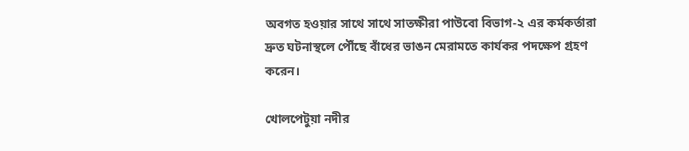অবগত হওয়ার সাথে সাথে সাতক্ষীরা পাউবো বিভাগ-২ এর কর্মকর্তারা দ্রুত ঘটনাস্থলে পৌঁছে বাঁধের ভাঙন মেরামতে কার্যকর পদক্ষেপ গ্রহণ করেন।

খোলপেটুয়া নদীর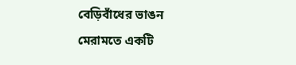বেড়িবাঁধের ভাঙন মেরামতে একটি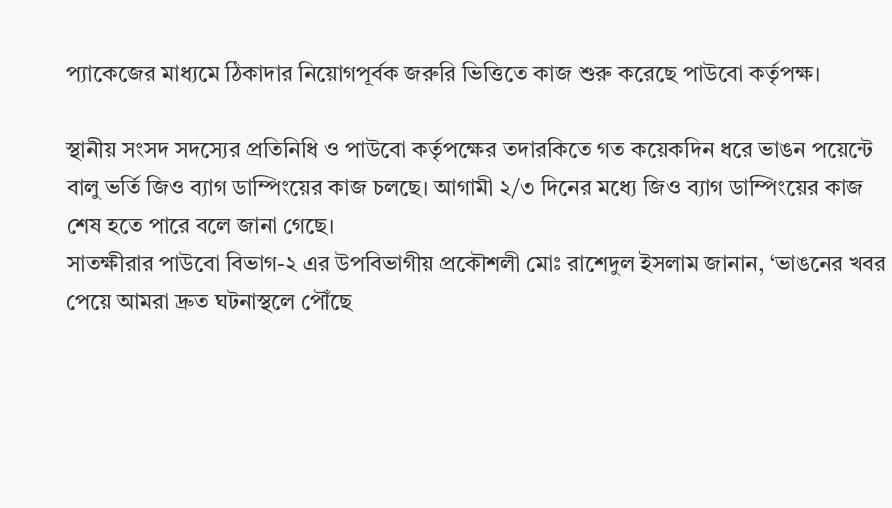প্যাকেজের মাধ্যমে ঠিকাদার নিয়োগপূর্বক জরুরি ভিত্তিতে কাজ শুরু করেছে পাউবো কর্তৃপক্ষ।

স্থানীয় সংসদ সদস্যের প্রতিনিধি ও পাউবো কর্তৃপক্ষের তদারকিতে গত কয়েকদিন ধরে ভাঙন পয়েন্টে বালু ভর্তি জিও ব্যাগ ডাম্পিংয়ের কাজ চলছে। আগামী ২/৩ দিনের মধ্যে জিও ব্যাগ ডাম্পিংয়ের কাজ শেষ হতে পারে বলে জানা গেছে।
সাতক্ষীরার পাউবো বিভাগ-২ এর উপবিভাগীয় প্রকৌশলী মোঃ রাশেদুল ইসলাম জানান, ‘ভাঙনের খবর পেয়ে আমরা দ্রুত ঘটনাস্থলে পৌঁছে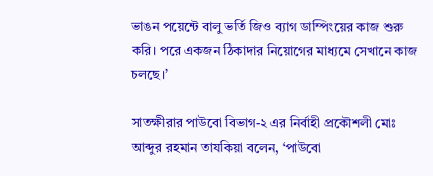ভাঙন পয়েন্টে বালু ভর্তি জিও ব্যাগ ডাম্পিংয়ের কাজ শুরু করি। পরে একজন ঠিকাদার নিয়োগের মাধ্যমে সেখানে কাজ চলছে।’

সাতক্ষীরার পাউবো বিভাগ-২ এর নির্বাহী প্রকৌশলী মোঃ আব্দুর রহমান তাযকিয়া বলেন, ‘পাউবো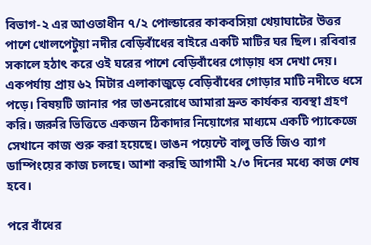বিভাগ-২ এর আওতাধীন ৭/২ পোল্ডারের কাকবসিয়া খেয়াঘাটের উত্তর পাশে খোলপেটুয়া নদীর বেড়িবাঁধের বাইরে একটি মাটির ঘর ছিল। রবিবার সকালে হঠাৎ করে ওই ঘরের পাশে বেড়িবাঁধের গোড়ায় ধস দেখা দেয়। একপর্যায় প্রায় ৬২ মিটার এলাকাজুড়ে বেড়িবাঁধের গোড়ার মাটি নদীতে ধসে পড়ে। বিষয়টি জানার পর ভাঙনরোধে আমারা দ্রুত কার্যকর ব্যবস্থা গ্রহণ করি। জরুরি ভিত্তিতে একজন ঠিকাদার নিয়োগের মাধ্যমে একটি প্যাকেজে সেখানে কাজ শুরু করা হয়েছে। ভাঙন পয়েন্টে বালু ভর্তি জিও ব্যাগ ডাম্পিংয়ের কাজ চলছে। আশা করছি আগামী ২/৩ দিনের মধ্যে কাজ শেষ হবে।

পরে বাঁধের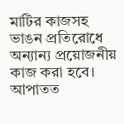মাটির কাজসহ ভাঙন প্রতিরোধে অন্যান্য প্রয়োজনীয় কাজ করা হবে। আপাতত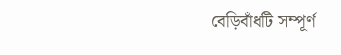বেড়িবাঁধটি সম্পূর্ণ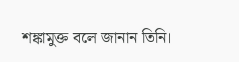শঙ্কামুক্ত বলে জানান তিনি।